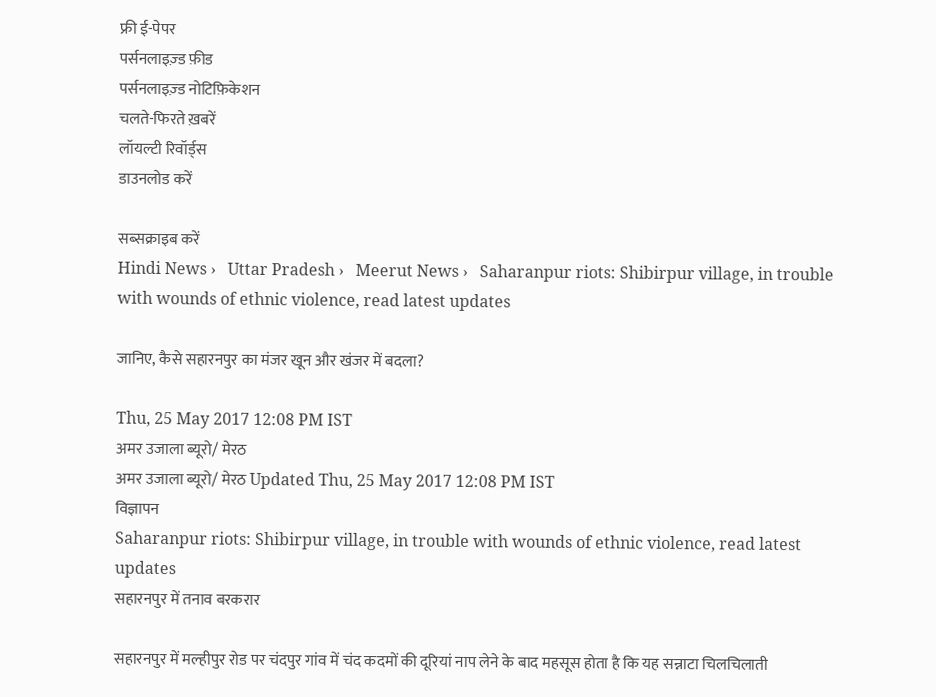फ्री ई-पेपर
पर्सनलाइज़्ड फ़ीड
पर्सनलाइज़्ड नोटिफ़िकेशन
चलते-फिरते ख़बरें
लॉयल्टी रिवॉर्ड्स
डाउनलोड करें

सब्सक्राइब करें
Hindi News ›   Uttar Pradesh ›   Meerut News ›   Saharanpur riots: Shibirpur village, in trouble with wounds of ethnic violence, read latest updates

जानिए, कैसे सहारनपुर का मंजर खून और खंजर में बदला?

Thu, 25 May 2017 12:08 PM IST
अमर उजाला ब्यूरो/ मेरठ
अमर उजाला ब्यूरो/ मेरठ Updated Thu, 25 May 2017 12:08 PM IST
विज्ञापन
Saharanpur riots: Shibirpur village, in trouble with wounds of ethnic violence, read latest updates
सहारनपुर में तनाव बरकरार

सहारनपुर में मल्हीपुर रोड पर चंदपुर गांव में चंद कदमों की दूरियां नाप लेने के बाद महसूस होता है कि यह सन्नाटा चिलचिलाती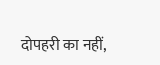दोपहरी का नहीं,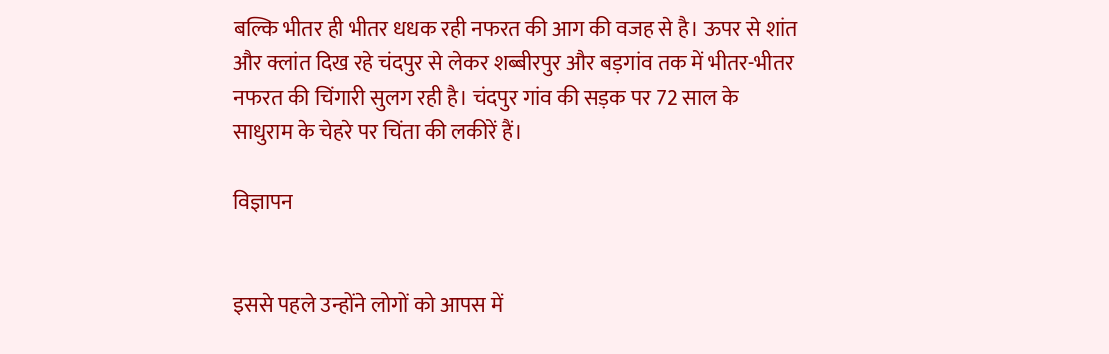बल्कि भीतर ही भीतर धधक रही नफरत की आग की वजह से है। ऊपर से शांत और क्लांत दिख रहे चंदपुर से लेकर शब्बीरपुर और बड़गांव तक में भीतर-भीतर नफरत की चिंगारी सुलग रही है। चंदपुर गांव की सड़क पर 72 साल के साधुराम के चेहरे पर चिंता की लकीरें हैं।

विज्ञापन


इससे पहले उन्होंने लोगों को आपस में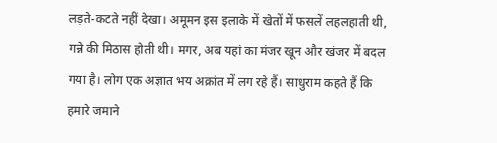लड़ते-कटते नहीं देखा। अमूमन इस इलाके में खेतों में फसलें लहलहाती थी, गन्ने की मिठास होती थी। मगर, अब यहां का मंजर खून और खंजर में बदल गया है। लोग एक अज्ञात भय अक्रांत में लग रहे हैं। साधुराम कहते हैं कि हमारे जमाने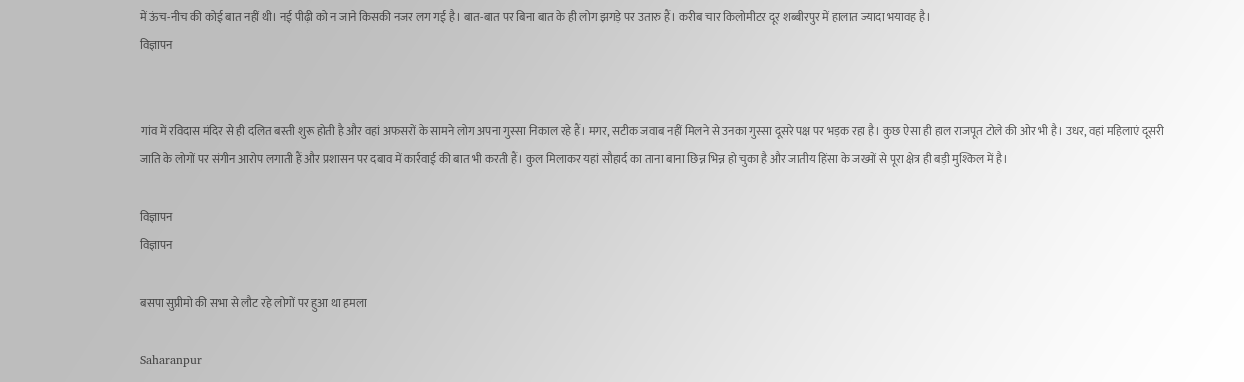में ऊंच-नीच की कोई बात नहीं थी। नई पीढ़ी को न जाने किसकी नजर लग गई है। बात-बात पर बिना बात के ही लोग झगड़े पर उतारु हैं। करीब चार किलोमीटर दूर शब्बीरपुर में हालात ज्यादा भयावह है।
विज्ञापन


गांव में रविदास मंदिर से ही दलित बस्ती शुरू होती है और वहां अफसरों के सामने लोग अपना गुस्सा निकाल रहे हैं। मगर, सटीक जवाब नहीं मिलने से उनका गुस्सा दूसरे पक्ष पर भड़क रहा है। कुछ ऐसा ही हाल राजपूत टोले की ओर भी है। उधर, वहां महिलाएं दूसरी जाति के लोगों पर संगीन आरोप लगाती हैं और प्रशासन पर दबाव में कार्रवाई की बात भी करती हैं। कुल मिलाकर यहां सौहार्द का ताना बाना छिन्न भिन्न हो चुका है और जातीय हिंसा के जख्मों से पूरा क्षेत्र ही बड़ी मुश्किल में है।

विज्ञापन
विज्ञापन

बसपा सुप्रीमो की सभा से लौट रहे लोगों पर हुआ था हमला

Saharanpur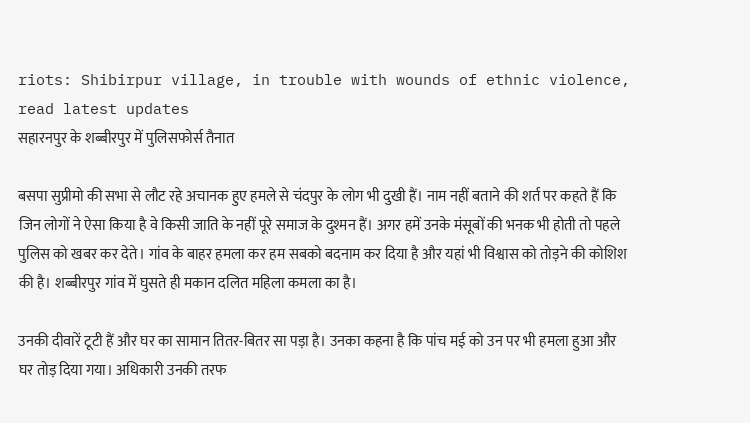riots: Shibirpur village, in trouble with wounds of ethnic violence, read latest updates
सहारनपुर के शब्बीरपुर में पुलिसफोर्स तैनात

बसपा सुप्रीमो की सभा से लौट रहे अचानक हुए हमले से चंदपुर के लोग भी दुखी हैं। नाम नहीं बताने की शर्त पर कहते हैं कि जिन लोगों ने ऐसा किया है वे किसी जाति के नहीं पूरे समाज के दुश्मन हैं। अगर हमें उनके मंसूबों की भनक भी होती तो पहले पुलिस को खबर कर देते। गांव के बाहर हमला कर हम सबको बदनाम कर दिया है और यहां भी विश्वास को तोड़ने की कोशिश की है। शब्बीरपुर गांव में घुसते ही मकान दलित महिला कमला का है।

उनकी दीवारें टूटी हैं और घर का सामान तितर-बितर सा पड़ा है। उनका कहना है कि पांच मई को उन पर भी हमला हुआ और घर तोड़ दिया गया। अधिकारी उनकी तरफ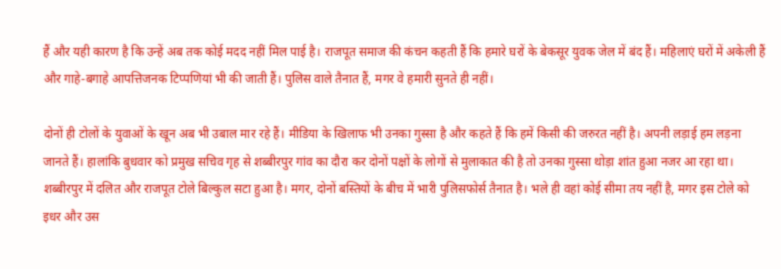हैं और यही कारण है कि उन्हें अब तक कोई मदद नहीं मिल पाई है। राजपूत समाज की कंचन कहती हैं कि हमारे घरों के बेकसूर युवक जेल में बंद हैं। महिलाएं घरों में अकेली हैं और गाहे-बगाहे आपत्तिजनक टिप्पणियां भी की जाती हैं। पुलिस वाले तैनात हैं, मगर वे हमारी सुनते ही नहीं।

दोनों ही टोलों के युवाओं के खून अब भी उबाल मार रहे हैं। मीडिया के खिलाफ भी उनका गुस्सा है और कहते हैं कि हमें किसी की जरुरत नहीं है। अपनी लड़ाई हम लड़ना जानते हैं। हालांकि बुधवार को प्रमुख सचिव गृह से शब्बीरपुर गांव का दौरा कर दोनों पक्षों के लोगों से मुलाकात की है तो उनका गुस्सा थोड़ा शांत हुआ नजर आ रहा था। शब्बीरपुर में दलित और राजपूत टोले बिल्कुल सटा हुआ है। मगर, दोनों बस्तियों के बीच में भारी पुलिसफोर्स तैनात है। भले ही वहां कोई सीमा तय नहीं है, मगर इस टोले को इधर और उस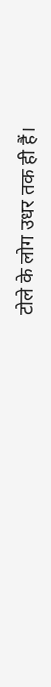टोले के लोग उधर तक ही हैं।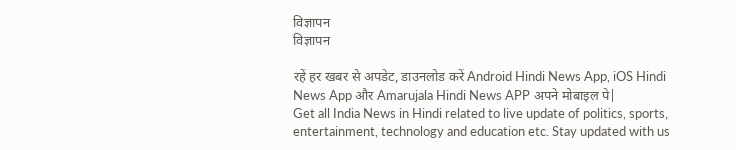विज्ञापन
विज्ञापन

रहें हर खबर से अपडेट, डाउनलोड करें Android Hindi News App, iOS Hindi News App और Amarujala Hindi News APP अपने मोबाइल पे|
Get all India News in Hindi related to live update of politics, sports, entertainment, technology and education etc. Stay updated with us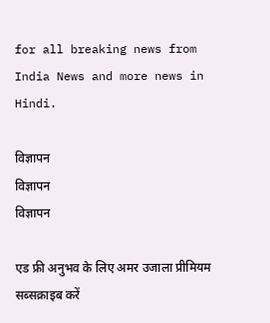for all breaking news from India News and more news in Hindi.

विज्ञापन
विज्ञापन
विज्ञापन

एड फ्री अनुभव के लिए अमर उजाला प्रीमियम सब्सक्राइब करें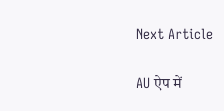Next Article

AU ऐप में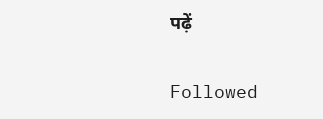पढ़ें

Followed